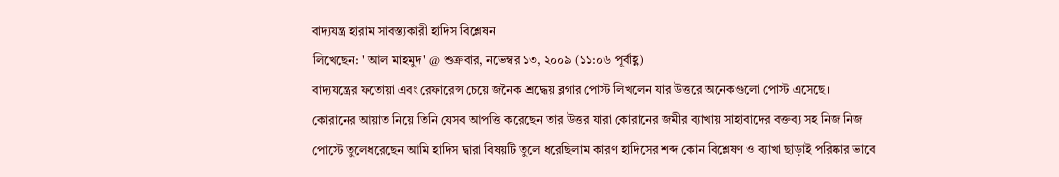বাদ্যযন্ত্র হারাম সাবস্ত্যকারী হাদিস বিশ্লেষন
লিখেছেন: ' আল মাহমুদ' @ শুক্রবার, নভেম্বর ১৩, ২০০৯ (১১:০৬ পূর্বাহ্ণ)
বাদ্যযন্ত্রের ফতোয়া এবং রেফারেন্স চেয়ে জনৈক শ্রদ্ধেয় ব্লগার পোস্ট লিখলেন যার উত্তরে অনেকগুলো পোস্ট এসেছে।
কোরানের আয়াত নিয়ে তিনি যেসব আপত্তি করেছেন তার উত্তর যারা কোরানের জমীর ব্যাখায় সাহাবাদের বক্তব্য সহ নিজ নিজ পোস্টে তুলেধরেছেন আমি হাদিস দ্বারা বিষয়টি তুলে ধরেছিলাম কারণ হাদিসের শব্দ কোন বিশ্লেষণ ও ব্যাখা ছাড়াই পরিষ্কার ভাবে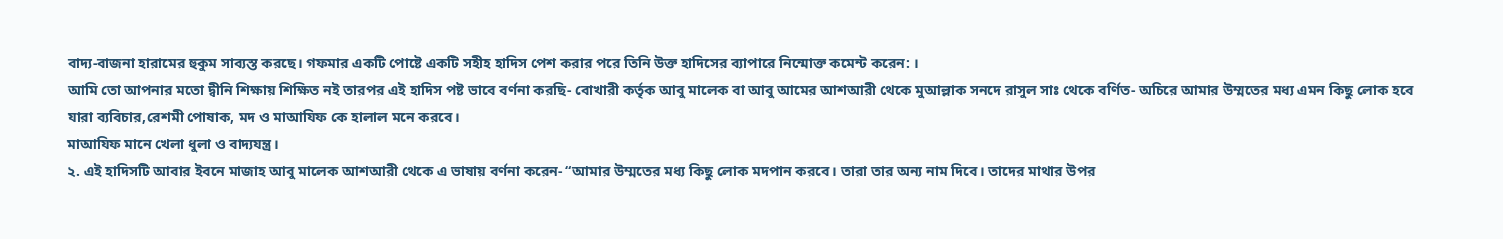বাদ্য-বাজনা হারামের হুকুম সাব্যস্ত করছে। গফমার একটি পোষ্টে একটি সহীহ হাদিস পেশ করার পরে তিনি উক্ত হাদিসের ব্যাপারে নিন্মোক্ত কমেন্ট করেন: ।
আমি তো আপনার মতো দ্বীনি শিক্ষায় শিক্ষিত নই তারপর এই হাদিস পষ্ট ভাবে বর্ণনা করছি- বোখারী কর্তৃক আবু মালেক বা আবু আমের আশআরী থেকে মুআল্লাক সনদে রাসুল সাঃ থেকে বর্ণিত- অচিরে আমার উম্মতের মধ্য এমন কিছু লোক হবে যারা ব্যবিচার,রেশমী পোষাক, মদ ও মাআযিফ কে হালাল মনে করবে।
মাআযিফ মানে খেলা ধুলা ও বাদ্যযন্ত্র।
২. এই হাদিসটি আবার ইবনে মাজাহ আবু মালেক আশআরী থেকে এ ভাষায় বর্ণনা করেন- “আমার উম্মতের মধ্য কিছু লোক মদপান করবে। তারা তার অন্য নাম দিবে। তাদের মাথার উপর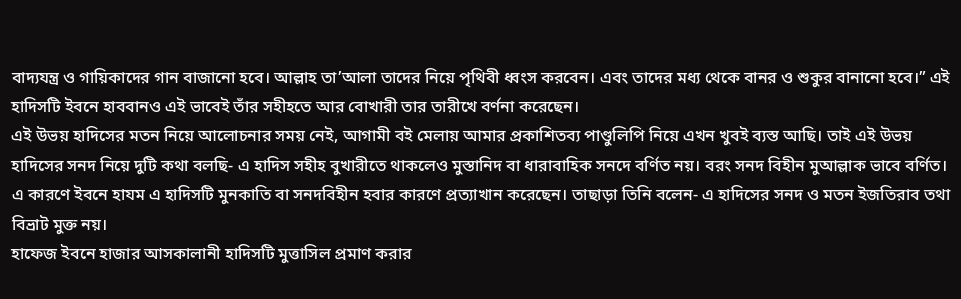বাদ্যযন্ত্র ও গায়িকাদের গান বাজানো হবে। আল্লাহ তা’আলা তাদের নিয়ে পৃথিবী ধ্বংস করবেন। এবং তাদের মধ্য থেকে বানর ও শুকুর বানানো হবে।” এই হাদিসটি ইবনে হাববানও এই ভাবেই তাঁর সহীহতে আর বোখারী তার তারীখে বর্ণনা করেছেন।
এই উভয় হাদিসের মতন নিয়ে আলোচনার সময় নেই, আগামী বই মেলায় আমার প্রকাশিতব্য পাণ্ডুলিপি নিয়ে এখন খুবই ব্যস্ত আছি। তাই এই উভয় হাদিসের সনদ নিয়ে দুটি কথা বলছি- এ হাদিস সহীহ বুখারীতে থাকলেও মুস্তানিদ বা ধারাবাহিক সনদে বর্ণিত নয়। বরং সনদ বিহীন মুআল্লাক ভাবে বর্ণিত। এ কারণে ইবনে হাযম এ হাদিসটি মুনকাতি বা সনদবিহীন হবার কারণে প্রত্যাখান করেছেন। তাছাড়া তিনি বলেন- এ হাদিসের সনদ ও মতন ইজতিরাব তথা বিভ্রাট মুক্ত নয়।
হাফেজ ইবনে হাজার আসকালানী হাদিসটি মুত্তাসিল প্রমাণ করার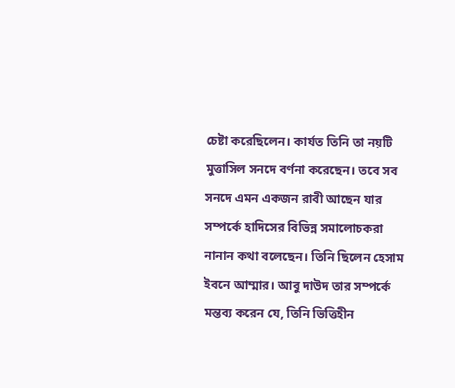চেষ্টা করেছিলেন। কার্যত তিনি তা নয়টি মুত্তাসিল সনদে বর্ণনা করেছেন। তবে সব সনদে এমন একজন রাবী আছেন যার সম্পর্কে হাদিসের বিভিন্ন সমালোচকরা নানান কথা বলেছেন। তিনি ছিলেন হেসাম ইবনে আম্মার। আবু দাউদ তার সম্পর্কে মন্তব্য করেন যে, তিনি ভিত্তিহীন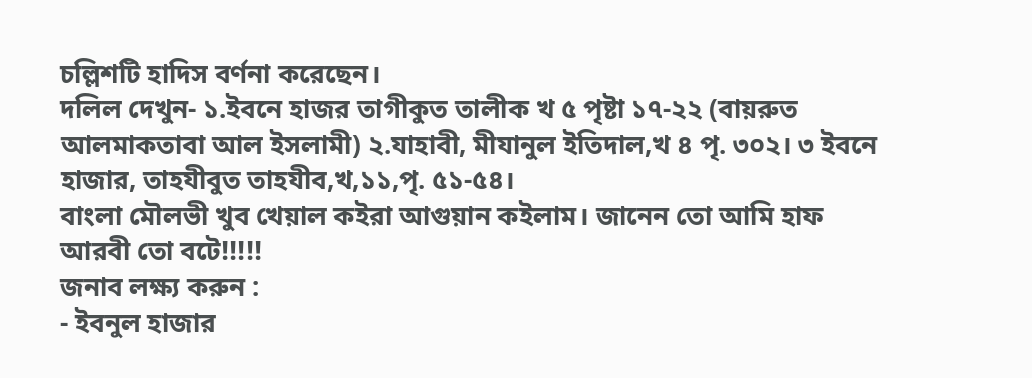চল্লিশটি হাদিস বর্ণনা করেছেন।
দলিল দেখুন- ১.ইবনে হাজর তাগীকুত তালীক খ ৫ পৃষ্টা ১৭-২২ (বায়রুত আলমাকতাবা আল ইসলামী) ২.যাহাবী, মীযানুল ইতিদাল,খ ৪ পৃ. ৩০২। ৩ ইবনে হাজার, তাহযীবুত তাহযীব,খ,১১,পৃ. ৫১-৫৪।
বাংলা মৌলভী খুব খেয়াল কইরা আগুয়ান কইলাম। জানেন তো আমি হাফ আরবী তো বটে!!!!!
জনাব লক্ষ্য করুন :
- ইবনুল হাজার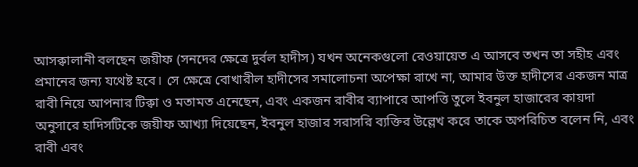আসক্বালানী বলছেন জয়ীফ (সনদের ক্ষেত্রে দুর্বল হাদীস) যখন অনেকগুলো রেওয়ায়েত এ আসবে তখন তা সহীহ এবং প্রমানের জন্য যথেষ্ট হবে। সে ক্ষেত্রে বোখারীল হাদীসের সমালোচনা অপেক্ষা রাখে না, আমার উক্ত হাদীসের একজন মাত্র রাবী নিয়ে আপনার টিক্বা ও মতামত এনেছেন, এবং একজন রাবীর ব্যাপারে আপত্তি তুলে ইবনুল হাজারের কায়দা অনুসারে হাদিসটিকে জয়ীফ আখ্যা দিয়েছেন, ইবনুল হাজার সরাসরি ব্যক্তির উল্লেখ করে তাকে অপরিচিত বলেন নি, এবং রাবী এবং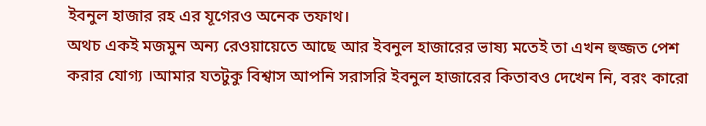ইবনুল হাজার রহ এর যূগেরও অনেক তফাথ।
অথচ একই মজমুন অন্য রেওয়ায়েতে আছে আর ইবনুল হাজারের ভাষ্য মতেই তা এখন হুজ্জত পেশ করার যোগ্য ।আমার যতটুকু বিশ্বাস আপনি সরাসরি ইবনুল হাজারের কিতাবও দেখেন নি, বরং কারো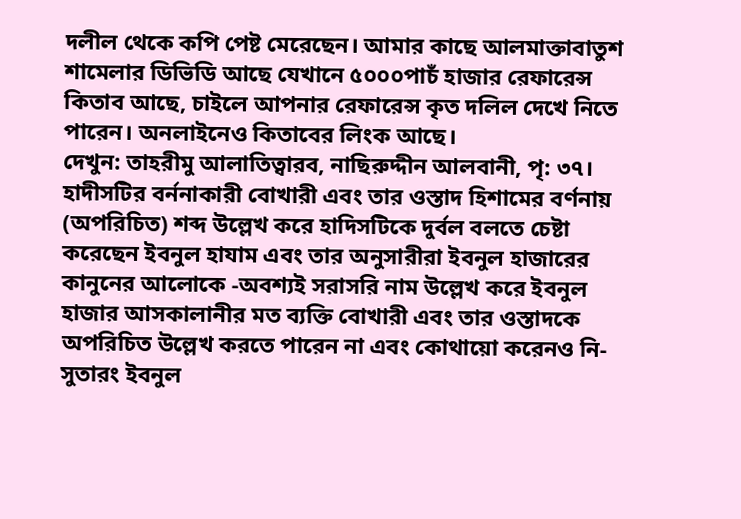দলীল থেকে কপি পেষ্ট মেরেছেন। আমার কাছে আলমাক্তাবাতুশ শামেলার ডিভিডি আছে যেখানে ৫০০০পাচঁ হাজার রেফারেন্স কিতাব আছে, চাইলে আপনার রেফারেন্স কৃত দলিল দেখে নিতে পারেন। অনলাইনেও কিতাবের লিংক আছে।
দেখুন: তাহরীমু আলাতিত্বারব, নাছিরুদ্দীন আলবানী, পৃ: ৩৭।
হাদীসটির বর্ননাকারী বোখারী এবং তার ওস্তাদ হিশামের বর্ণনায় (অপরিচিত) শব্দ উল্লেখ করে হাদিসটিকে দুর্বল বলতে চেষ্টা করেছেন ইবনুল হাযাম এবং তার অনুসারীরা ইবনুল হাজারের কানুনের আলোকে -অবশ্যই সরাসরি নাম উল্লেখ করে ইবনুল হাজার আসকালানীর মত ব্যক্তি বোখারী এবং তার ওস্তাদকে অপরিচিত উল্লেখ করতে পারেন না এবং কোথায়ো করেনও নি- সুতারং ইবনুল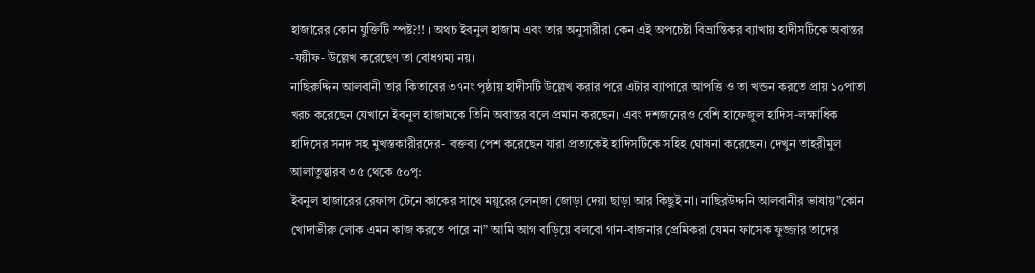হাজারের কোন যুক্তিটি স্পষ্ট?!! । অথচ ইবনুল হাজাম এবং তার অনুসারীরা কেন এই অপচেষ্টা বিভ্রান্তিকর ব্যাখায় হাদীসটিকে অবান্তর -যয়ীফ- উল্লেখ করেছেণ তা বোধগম্য নয়।
নাছিরুদ্দিন আলবানী তার কিতাবের ৩৭নং পৃষ্ঠায় হাদীসটি উল্লেখ করার পরে এটার ব্যাপারে আপত্তি ও তা খন্ডন করতে প্রায় ১০পাতা খরচ করেছেন যেখানে ইবনুল হাজামকে তিনি অবান্তর বলে প্রমান করছেন। এবং দশজনেরও বেশি হাফেজুল হাদিস-লক্ষাধিক হাদিসের সনদ সহ মুখস্তকারীরদের- বক্তব্য পেশ করেছেন যারা প্রত্যকেই হাদিসটিকে সহিহ ঘোষনা করেছেন। দেখুন তাহরীমুল আলাতুত্বারব ৩৫ থেকে ৫০পৃ:
ইবনুল হাজারের রেফান্স টেনে কাকের সাথে ময়ূরের লেন্জা জোড়া দেয়া ছাড়া আর কিছুই না। নাছিরউদ্দনি আলবানীর ভাষায়”কোন খোদাভীরু লোক এমন কাজ করতে পারে না” আমি আগ বাড়িয়ে বলবো গান-বাজনার প্রেমিকরা যেমন ফাসেক ফুজ্জার তাদের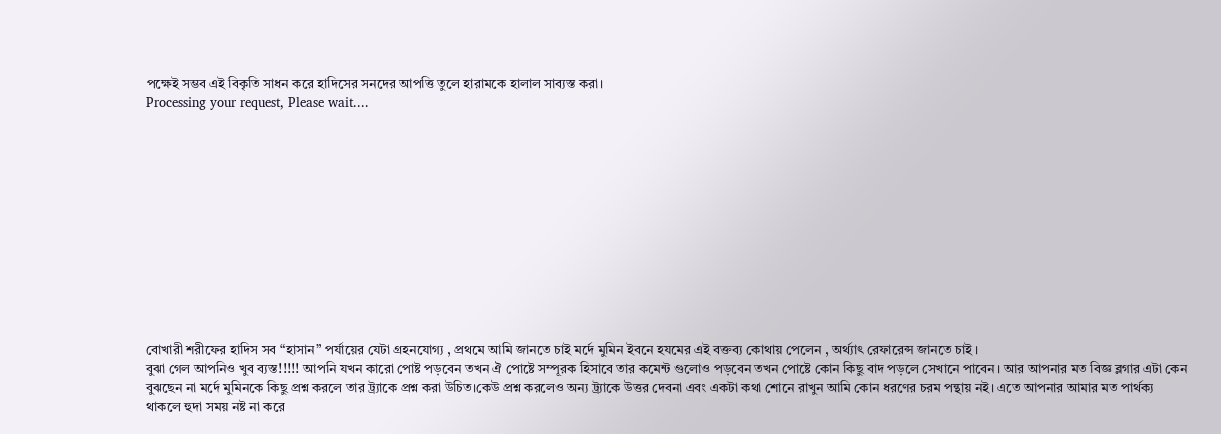পক্ষেই সম্ভব এই বিকৃতি সাধন করে হাদিসের সনদের আপত্তি তুলে হারামকে হালাল সাব্যস্ত করা।
Processing your request, Please wait....












বোখারী শরীফের হাদিস সব “হাসান” পর্যায়ের যেটা গ্রহনযোগ্য , প্রথমে আমি জানতে চাই মর্দে মুমিন ইবনে হযমের এই বক্তব্য কোথায় পেলেন , অর্থ্যাৎ রেফারেন্স জানতে চাই ।
বুঝা গেল আপনিও খুব ব্যস্ত!!!!! আপনি যখন কারো পোষ্ট পড়বেন তখন ঐ পোষ্টে সম্পূরক হিসাবে তার কমেন্ট গুলোও পড়বেন তখন পোষ্টে কোন কিছু বাদ পড়লে সেখানে পাবেন। আর আপনার মত বিজ্ঞ ব্লগার এটা কেন বুঝছেন না মর্দে মুমিনকে কিছু প্রশ্ন করলে তার ট্র্যাকে প্রশ্ন করা উচিত।কেউ প্রশ্ন করলেও অন্য ট্র্যাকে উত্তর দেবনা এবং একটা কথা শোনে রাখুন আমি কোন ধরণের চরম পন্থায় নই। এতে আপনার আমার মত পার্থক্য থাকলে হুদা সময় নষ্ট না করে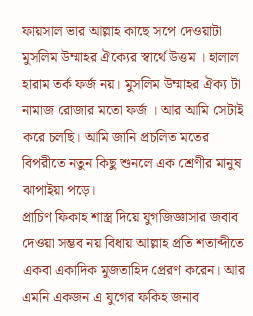ফায়সাল ভার আল্লাহ কাছে সপে দেওয়াটা মুসলিম উম্মাহর ঐক্যের স্বার্থে উত্তম । হালাল হারাম তর্ক ফর্জ নয়। মুসলিম উম্মাহর ঐক্য টা নামাজ রোজার মতো ফর্জ । আর আমি সেটাই করে চলছি। আমি জানি প্রচলিত মতের বিপরীতে নতুন কিছু শুনলে এক শ্রেণীর মানুষ ঝাপাইয়া পড়ে।
প্রাচিণ ফিকাহ শাস্ত্র দিয়ে যুগজিজ্ঞাসার জবাব দেওয়া সম্ভব নয় বিধায় আল্লাহ প্রতি শতাব্দীতে একবা একাদিক মুজতাহিদ প্রেরণ করেন। আর এমনি একজন এ যুগের ফকিহ জনাব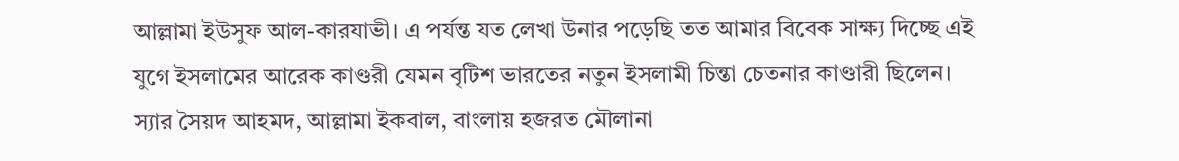আল্লামা ইউসুফ আল-কারযাভী। এ পর্যন্ত যত লেখা উনার পড়েছি তত আমার বিবেক সাক্ষ্য দিচ্ছে এই যুগে ইসলামের আরেক কাণ্ডরী যেমন বৃটিশ ভারতের নতুন ইসলামী চিন্তা চেতনার কাণ্ডারী ছিলেন। স্যার সৈয়দ আহমদ, আল্লামা ইকবাল, বাংলায় হজরত মৌলানা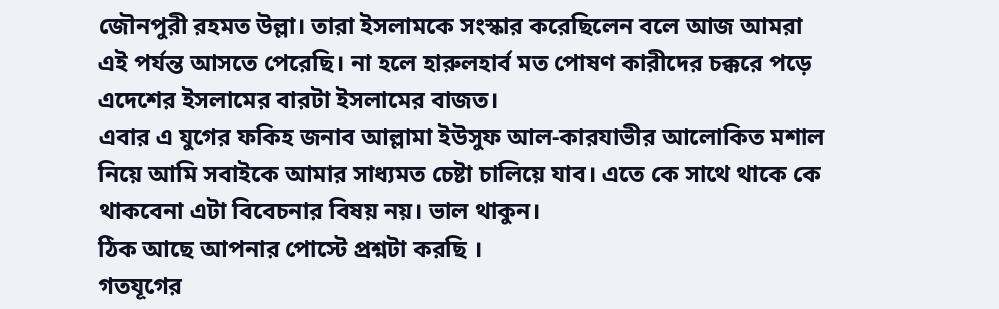জৌনপুরী রহমত উল্লা। তারা ইসলামকে সংস্কার করেছিলেন বলে আজ আমরা এই পর্যন্ত আসতে পেরেছি। না হলে হারুলহার্ব মত পোষণ কারীদের চক্করে পড়ে এদেশের ইসলামের বারটা ইসলামের বাজত।
এবার এ যুগের ফকিহ জনাব আল্লামা ইউসুফ আল-কারযাভীর আলোকিত মশাল নিয়ে আমি সবাইকে আমার সাধ্যমত চেষ্টা চালিয়ে যাব। এতে কে সাথে থাকে কে থাকবেনা এটা বিবেচনার বিষয় নয়। ভাল থাকুন।
ঠিক আছে আপনার পোস্টে প্রশ্নটা করছি ।
গতযূগের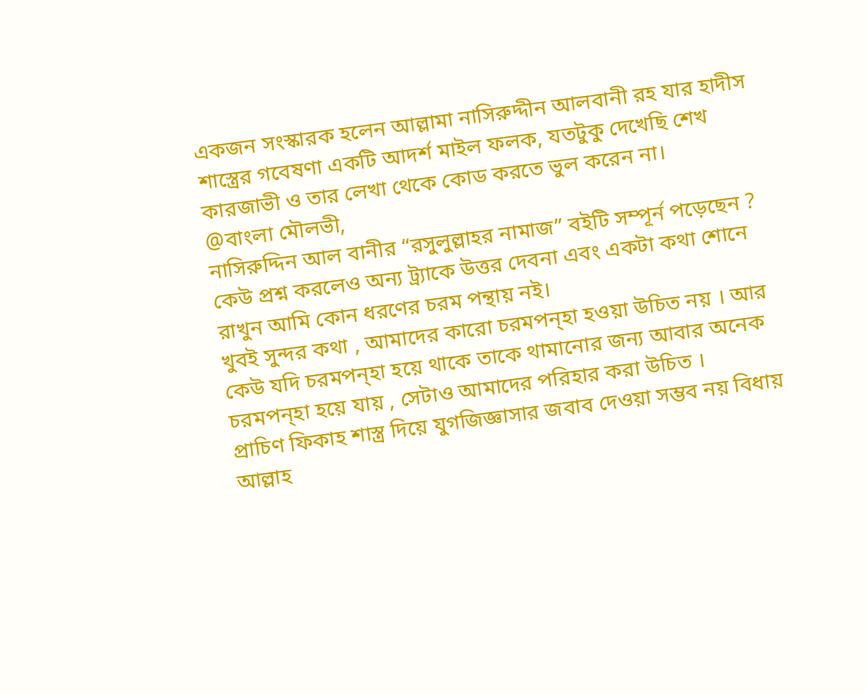একজন সংস্কারক হলেন আল্লামা নাসিরুদ্দীন আলবানী রহ যার হাদীস শাস্ত্রের গবেষণা একটি আদর্শ মাইল ফলক, যতটুকু দেখেছি শেখ কারজাভী ও তার লেখা থেকে কোড করতে ভুল করেন না।
@বাংলা মৌলভী,
নাসিরুদ্দিন আল বানীর “রসুলুল্লাহর নামাজ” বইটি সম্পূর্ন পড়েছেন ?
কেউ প্রশ্ন করলেও অন্য ট্র্যাকে উত্তর দেবনা এবং একটা কথা শোনে রাখুন আমি কোন ধরণের চরম পন্থায় নই।
খুবই সুন্দর কথা , আমাদের কারো চরমপন্হা হওয়া উচিত নয় । আর কেউ যদি চরমপন্হা হয়ে থাকে তাকে থামানোর জন্য আবার অনেক চরমপন্হা হয়ে যায় , সেটাও আমাদের পরিহার করা উচিত ।
প্রাচিণ ফিকাহ শাস্ত্র দিয়ে যুগজিজ্ঞাসার জবাব দেওয়া সম্ভব নয় বিধায় আল্লাহ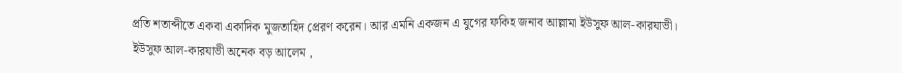প্রতি শতাব্দীতে একবা একাদিক মুজতাহিদ প্রেরণ করেন। আর এমনি একজন এ যুগের ফকিহ জনাব আল্লামা ইউসুফ আল-কারযাভী।
ইউসুফ আল-কারযাভী অনেক বড় আলেম ,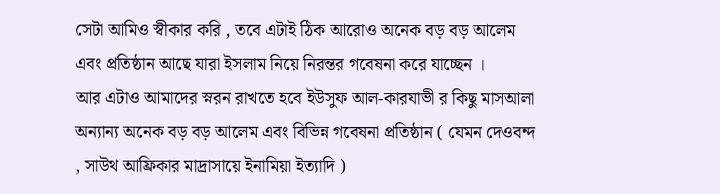সেটা আমিও স্বীকার করি , তবে এটাই ঠিক আরোও অনেক বড় বড় আলেম এবং প্রতিষ্ঠান আছে যারা ইসলাম নিয়ে নিরন্তর গবেষনা করে যাচ্ছেন ।
আর এটাও আমাদের স্নরন রাখতে হবে ইউসুফ আল-কারযাভী র কিছু মাসআলা অন্যান্য অনেক বড় বড় আলেম এবং বিভিন্ন গবেষনা প্রতিষ্ঠান ( যেমন দেওবন্দ , সাউথ আফ্রিকার মাদ্রাসায়ে ইনামিয়া ইত্যাদি )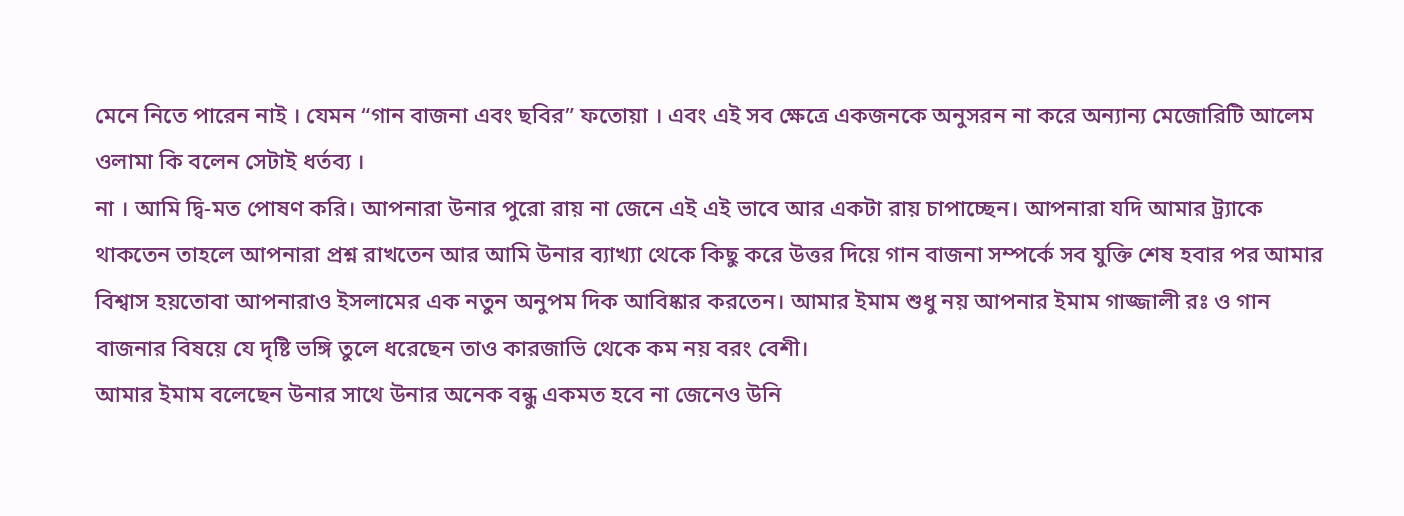মেনে নিতে পারেন নাই । যেমন “গান বাজনা এবং ছবির” ফতোয়া । এবং এই সব ক্ষেত্রে একজনকে অনুসরন না করে অন্যান্য মেজোরিটি আলেম ওলামা কি বলেন সেটাই ধর্তব্য ।
না । আমি দ্বি-মত পোষণ করি। আপনারা উনার পুরো রায় না জেনে এই এই ভাবে আর একটা রায় চাপাচ্ছেন। আপনারা যদি আমার ট্র্যাকে থাকতেন তাহলে আপনারা প্রশ্ন রাখতেন আর আমি উনার ব্যাখ্যা থেকে কিছু করে উত্তর দিয়ে গান বাজনা সম্পর্কে সব যুক্তি শেষ হবার পর আমার বিশ্বাস হয়তোবা আপনারাও ইসলামের এক নতুন অনুপম দিক আবিষ্কার করতেন। আমার ইমাম শুধু নয় আপনার ইমাম গাজ্জালী রঃ ও গান বাজনার বিষয়ে যে দৃষ্টি ভঙ্গি তুলে ধরেছেন তাও কারজাভি থেকে কম নয় বরং বেশী।
আমার ইমাম বলেছেন উনার সাথে উনার অনেক বন্ধু একমত হবে না জেনেও উনি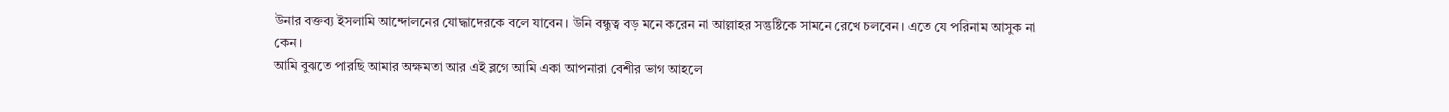উনার বক্তব্য ইসলামি আন্দোলনের যোদ্ধাদেরকে বলে যাবেন। উনি বন্ধুত্ব বড় মনে করেন না আল্লাহর সন্তুষ্টিকে সামনে রেখে চলবেন। এতে যে পরিনাম আসুক না কেন।
আমি বুঝতে পারছি আমার অক্ষমতা আর এই ব্লগে আমি একা আপনারা বেশীর ভাগ আহলে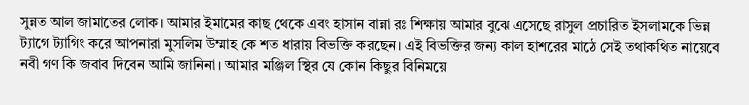সুন্নত আল জামাতের লোক। আমার ইমামের কাছ থেকে এবং হাসান বান্না রঃ শিক্ষায় আমার বুঝে এসেছে রাসুল প্রচারিত ইসলামকে ভিন্ন ট্যাগে ট্যাগিং করে আপনারা মুসলিম উম্মাহ কে শত ধারায় বিভক্তি করছেন। এই বিভক্তির জন্য কাল হাশরের মাঠে সেই তথাকথিত নায়েবে নবী গণ কি জবাব দিবেন আমি জানিনা। আমার মঞ্জিল স্থির যে কোন কিছুর বিনিময়ে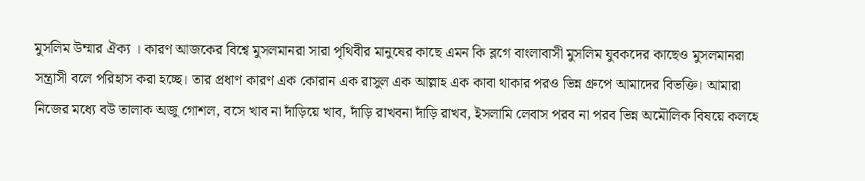মুসলিম উম্মার ঐক্য । কারণ আজকের বিশ্বে মুসলমানরা সারা পৃথিবীর মানুষের কাছে এমন কি ব্লগে বাংলাবাসী মুসলিম যুবকদের কাছেও মুসলমানরা সন্ত্রাসী বলে পরিহাস করা হচ্ছে। তার প্রধাণ কারণ এক কোরান এক রাসুল এক আল্লাহ এক কাবা থাকার পরও ভিন্ন গ্রুপে আমাদের বিভক্তি। আমারা নিজের মধ্যে বউ তালাক অজু গোশল, বসে খাব না দাঁড়িয়ে খাব, দাঁড়ি রাখবনা দাঁড়ি রাখব, ইসলামি লেবাস পরব না পরব ভিন্ন অমৌলিক বিষয়ে কলহে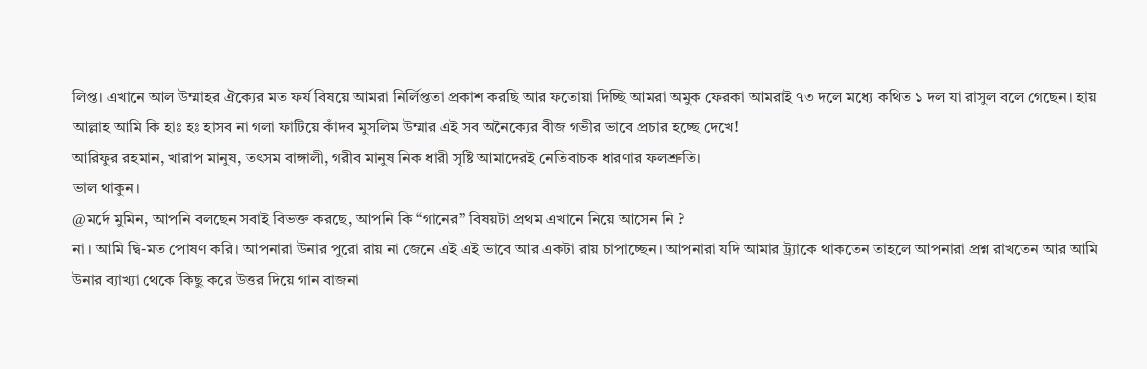লিপ্ত। এখানে আল উম্মাহর ঐক্যের মত ফর্য বিষয়ে আমরা নির্লিপ্ততা প্রকাশ করছি আর ফতোয়া দিচ্ছি আমরা অমুক ফেরকা আমরাই ৭৩ দলে মধ্যে কথিত ১ দল যা রাসুল বলে গেছেন। হায় আল্লাহ আমি কি হাঃ হঃ হাসব না গলা ফাটিয়ে কাঁদব মুসলিম উম্মার এই সব অনৈক্যের বীজ গভীর ভাবে প্রচার হচ্ছে দেখে!
আরিফুর রহমান, খারাপ মানুষ, তৎসম বাঙ্গালী, গরীব মানুষ নিক ধারী সৃষ্টি আমাদেরই নেতিবাচক ধারণার ফলশ্রুতি।
ভাল থাকুন।
@মর্দে মুমিন, আপনি বলছেন সবাই বিভক্ত করছে, আপনি কি “গানের” বিষয়টা প্রথম এখানে নিয়ে আসেন নি ?
না । আমি দ্বি-মত পোষণ করি। আপনারা উনার পুরো রায় না জেনে এই এই ভাবে আর একটা রায় চাপাচ্ছেন। আপনারা যদি আমার ট্র্যাকে থাকতেন তাহলে আপনারা প্রশ্ন রাখতেন আর আমি উনার ব্যাখ্যা থেকে কিছু করে উত্তর দিয়ে গান বাজনা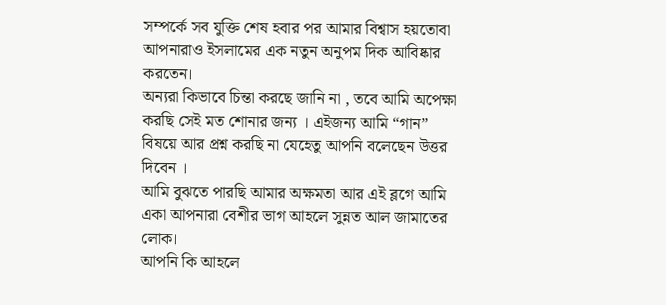সম্পর্কে সব যুক্তি শেষ হবার পর আমার বিশ্বাস হয়তোবা আপনারাও ইসলামের এক নতুন অনুপম দিক আবিষ্কার করতেন।
অন্যরা কিভাবে চিন্তা করছে জানি না , তবে আমি অপেক্ষা করছি সেই মত শোনার জন্য । এইজন্য আমি “গান” বিষয়ে আর প্রশ্ন করছি না যেহেতু আপনি বলেছেন উত্তর দিবেন ।
আমি বুঝতে পারছি আমার অক্ষমতা আর এই ব্লগে আমি একা আপনারা বেশীর ভাগ আহলে সুন্নত আল জামাতের লোক।
আপনি কি আহলে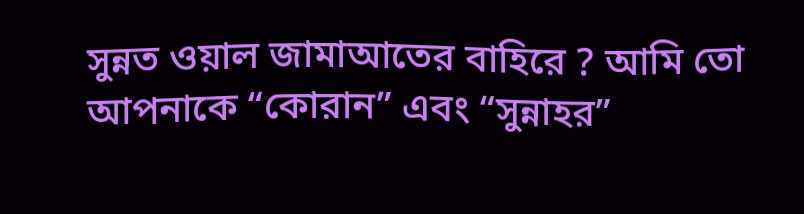সুন্নত ওয়াল জামাআতের বাহিরে ? আমি তো আপনাকে “কোরান” এবং “সুন্নাহর”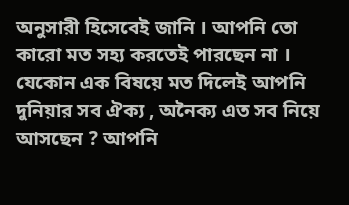অনুসারী হিসেবেই জানি । আপনি তো কারো মত সহ্য করতেই পারছেন না । যেকোন এক বিষয়ে মত দিলেই আপনি দুনিয়ার সব ঐক্য , অনৈক্য এত সব নিয়ে আসছেন ? আপনি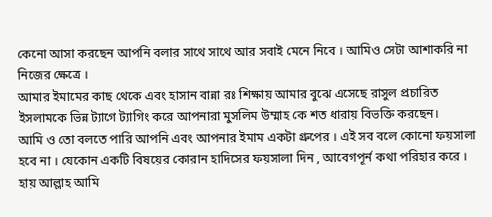কেনো আসা করছেন আপনি বলার সাথে সাথে আর সবাই মেনে নিবে । আমিও সেটা আশাকরি না নিজের ক্ষেত্রে ।
আমার ইমামের কাছ থেকে এবং হাসান বান্না রঃ শিক্ষায় আমার বুঝে এসেছে রাসুল প্রচারিত ইসলামকে ভিন্ন ট্যাগে ট্যাগিং করে আপনারা মুসলিম উম্মাহ কে শত ধারায় বিভক্তি করছেন।
আমি ও তো বলতে পারি আপনি এবং আপনার ইমাম একটা গ্রুপের । এই সব বলে কোনো ফয়সালা হবে না । যেকোন একটি বিষয়ের কোরান হাদিসের ফয়সালা দিন , আবেগপূর্ন কথা পরিহার করে ।
হায় আল্লাহ আমি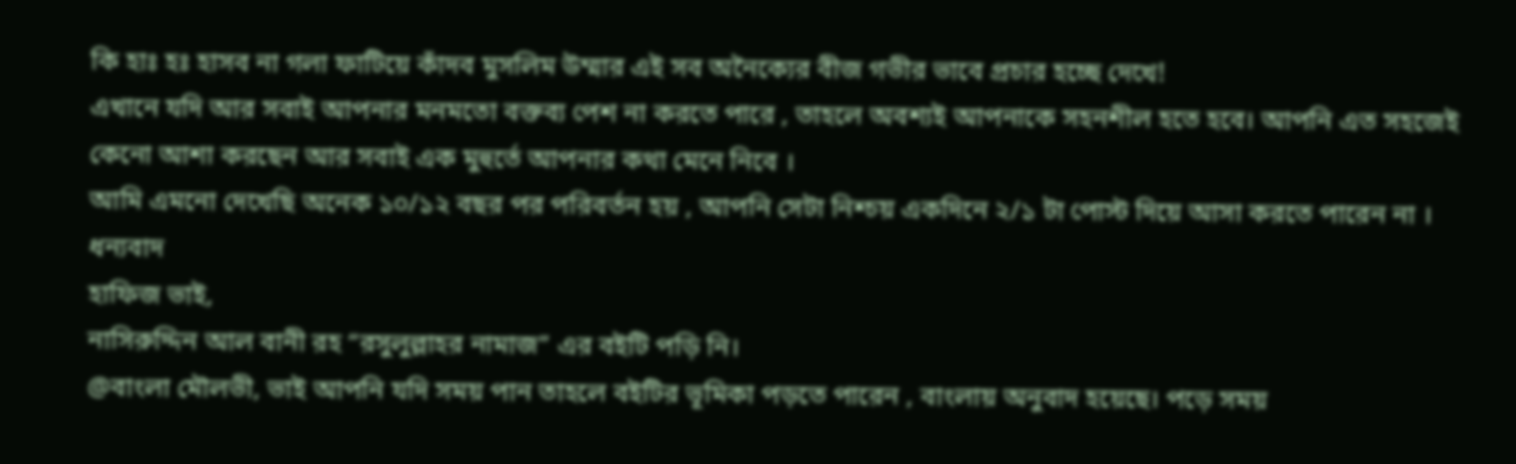কি হাঃ হঃ হাসব না গলা ফাটিয়ে কাঁদব মুসলিম উম্মার এই সব অনৈক্যের বীজ গভীর ভাবে প্রচার হচ্ছে দেখে!
এখানে যদি আর সবাই আপনার মনমতো বক্তব্য পেশ না করতে পারে , তাহলে অবশ্যই আপনাকে সহনশীল হতে হবে। আপনি এত সহজেই কেনো আশা করছেন আর সবাই এক মুহুর্তে আপনার কথা মেনে নিবে ।
আমি এমনো দেখেছি অনেক ১০/১২ বছর পর পরিবর্তন হয় , আপনি সেটা নিশ্চয় একদিনে ২/১ টা পোস্ট দিয়ে আসা করতে পারেন না ।
ধন্যবাদ
হাফিজ ভাই,
নাসিরুদ্দিন আল বানী রহ “রসুলুল্লাহর নামাজ” এর বইটি পড়ি নি।
@বাংলা মৌলভী, ভাই আপনি যদি সময় পান তাহলে বইটির ভূমিকা পড়তে পারেন , বাংলায় অনুবাদ হয়েছে। পড়ে সময়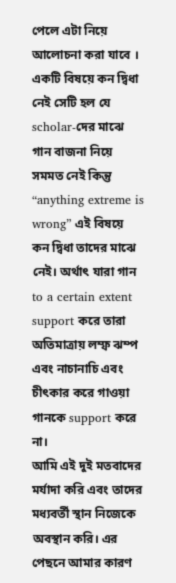পেলে এটা নিয়ে আলোচনা করা যাবে ।
একটি বিষয়ে কন দ্বিধা নেই সেটি হল যে scholar-দের মাঝে গান বাজনা নিয়ে সমমত নেই কিন্তু “anything extreme is wrong” এই বিষয়ে কন দ্বিধা তাদের মাঝে নেই। অর্থাৎ যারা গান to a certain extent support করে তারা অতিমাত্রায় লম্ফ ঝম্প এবং নাচানাচি এবং চীৎকার করে গাওয়া গানকে support করে না।
আমি এই দুই মতবাদের মর্যাদা করি এবং তাদের মধ্যবর্তী স্থান নিজেকে অবস্থান করি। এর পেছনে আমার কারণ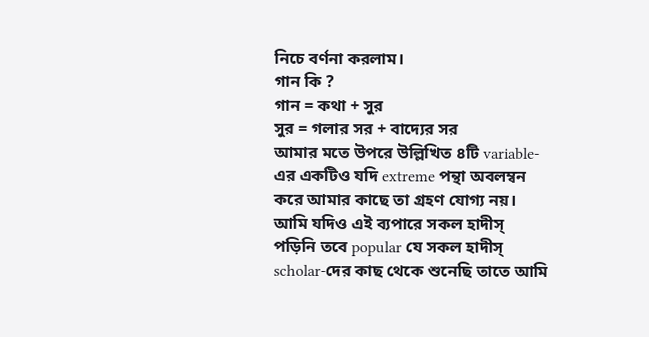নিচে বর্ণনা করলাম।
গান কি ?
গান = কথা + সুর
সুর = গলার সর + বাদ্যের সর
আমার মতে উপরে উল্লিখিত ৪টি variable-এর একটিও যদি extreme পন্থা অবলম্বন করে আমার কাছে তা গ্রহণ যোগ্য নয়।
আমি যদিও এই ব্যপারে সকল হাদীস্ পড়িনি তবে popular যে সকল হাদীস্ scholar-দের কাছ থেকে শুনেছি তাতে আমি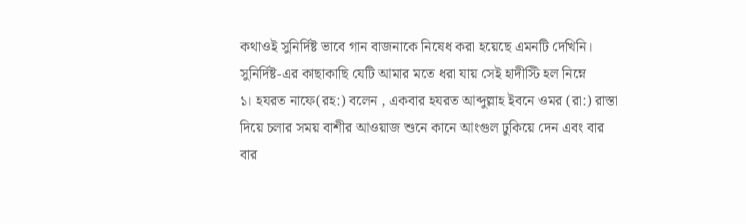কথাওই সুনির্দিষ্ট ভাবে গান বাজনাকে নিষেধ করা হয়েছে এমনটি দেখিনি।
সুনির্দিষ্ট-এর কাছাকাছি যেটি আমার মতে ধরা যায় সেই হাদীস্টি হল নিম্নে
১। হযরত নাফে(রহ:) বলেন , একবার হযরত আব্দুল্লাহ ইবনে ওমর (রা:) রাস্তা দিয়ে চলার সময় বাশীর আওয়াজ শুনে কানে আংগুল ঢুকিয়ে দেন এবং বার বার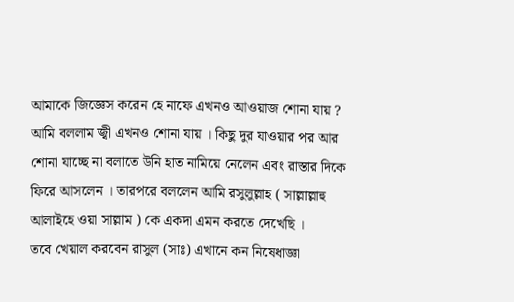আমাকে জিজ্ঞেস করেন হে নাফে এখনও আওয়াজ শোনা যায় ? আমি বললাম জ্বী এখনও শোনা যায় । কিছু দুর যাওয়ার পর আর শোনা যাচ্ছে না বলাতে উনি হাত নামিয়ে নেলেন এবং রাস্তার দিকে ফিরে আসলেন । তারপরে বললেন আমি রসুলুল্লাহ ( সাল্লাল্লাহু আলাইহে ওয়া সাল্লাম ) কে একদা এমন করতে দেখেছি ।
তবে খেয়াল করবেন রাসুল (সাঃ) এখানে কন নিষেধাজ্ঞা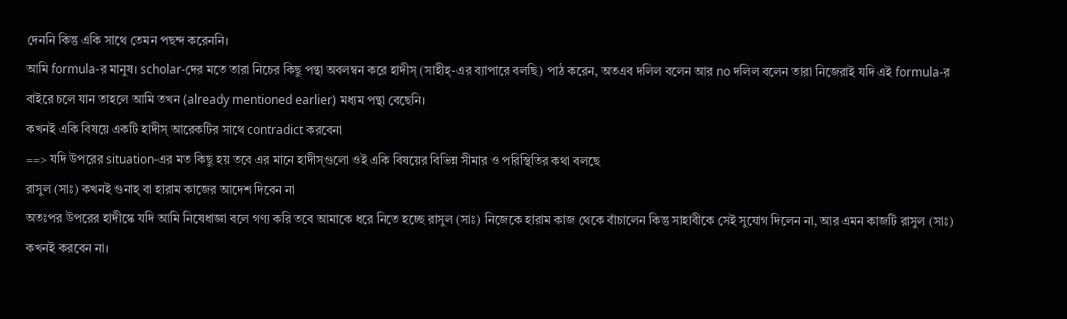দেননি কিন্তু একি সাথে তেমন পছন্দ করেননি।
আমি formula-র মানুষ। scholar-দের মতে তারা নিচের কিছু পন্থা অবলম্বন করে হাদীস্ (সাহীহ্-এর ব্যাপারে বলছি) পাঠ করেন, অতএব দলিল বলেন আর no দলিল বলেন তারা নিজেরাই যদি এই formula-র বাইরে চলে যান তাহলে আমি তখন (already mentioned earlier) মধ্যম পন্থা বেছেনি।
কখনই একি বিষয়ে একটি হাদীস্ আরেকটির সাথে contradict করবেনা
==> যদি উপরের situation-এর মত কিছু হয় তবে এর মানে হাদীস্গুলো ওই একি বিষয়ের বিভিন্ন সীমার ও পরিস্থিতির কথা বলছে
রাসুল (সাঃ) কখনই গুনাহ্ বা হারাম কাজের আদেশ দিবেন না
অতঃপর উপরের হাদীস্কে যদি আমি নিষেধাজ্ঞা বলে গণ্য করি তবে আমাকে ধরে নিতে হচ্ছে রাসুল (সাঃ) নিজেকে হারাম কাজ থেকে বাঁচালেন কিন্তু সাহাবীকে সেই সুযোগ দিলেন না, আর এমন কাজটি রাসুল (সাঃ) কখনই করবেন না।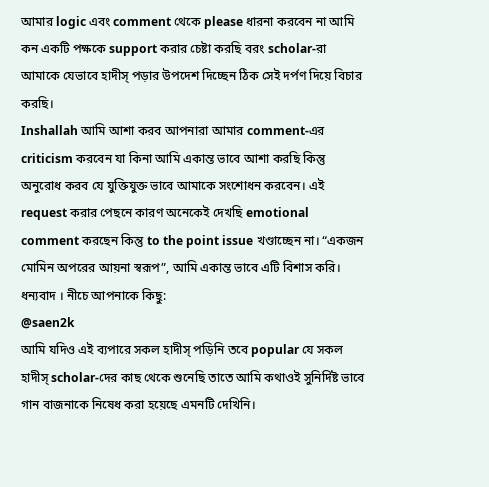আমার logic এবং comment থেকে please ধারনা করবেন না আমি কন একটি পক্ষকে support করার চেষ্টা করছি বরং scholar-রা আমাকে যেভাবে হাদীস্ পড়ার উপদেশ দিচ্ছেন ঠিক সেই দর্পণ দিয়ে বিচার করছি।
Inshallah আমি আশা করব আপনারা আমার comment-এর criticism করবেন যা কিনা আমি একান্ত ভাবে আশা করছি কিন্তু অনুরোধ করব যে যুক্তিযুক্ত ভাবে আমাকে সংশোধন করবেন। এই request করার পেছনে কারণ অনেকেই দেখছি emotional comment করছেন কিন্তু to the point issue খণ্ডাচ্ছেন না। “একজন মোমিন অপরের আয়না স্বরূপ”, আমি একান্ত ভাবে এটি বিশাস করি।
ধন্যবাদ । নীচে আপনাকে কিছু:
@saen2k
আমি যদিও এই ব্যপারে সকল হাদীস্ পড়িনি তবে popular যে সকল হাদীস্ scholar-দের কাছ থেকে শুনেছি তাতে আমি কথাওই সুনির্দিষ্ট ভাবে গান বাজনাকে নিষেধ করা হয়েছে এমনটি দেখিনি।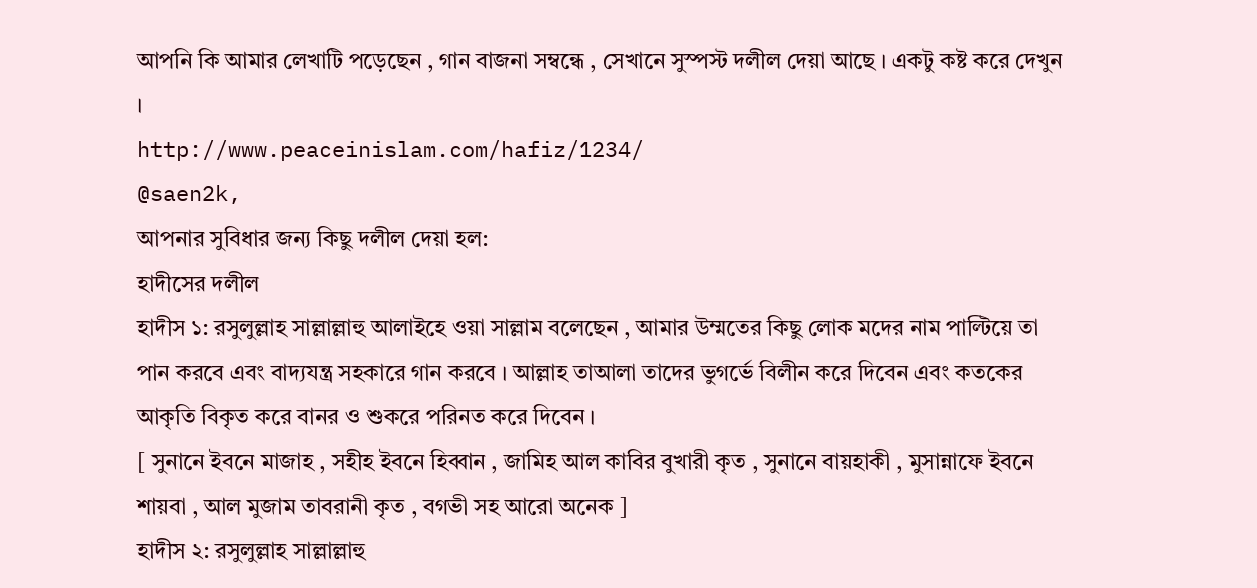আপনি কি আমার লেখাটি পড়েছেন , গান বাজনা সম্বন্ধে , সেখানে সুস্পস্ট দলীল দেয়া আছে । একটু কষ্ট করে দেখুন ।
http://www.peaceinislam.com/hafiz/1234/
@saen2k,
আপনার সুবিধার জন্য কিছু দলীল দেয়া হল:
হাদীসের দলীল
হাদীস ১: রসুলুল্লাহ সাল্লাল্লাহু আলাইহে ওয়া সাল্লাম বলেছেন , আমার উম্মতের কিছু লোক মদের নাম পাল্টিয়ে তা পান করবে এবং বাদ্যযন্ত্র সহকারে গান করবে । আল্লাহ তাআলা তাদের ভুগর্ভে বিলীন করে দিবেন এবং কতকের আকৃতি বিকৃত করে বানর ও শুকরে পরিনত করে দিবেন ।
[ সুনানে ইবনে মাজাহ , সহীহ ইবনে হিব্বান , জামিহ আল কাবির বুখারী কৃত , সুনানে বায়হাকী , মুসান্নাফে ইবনে শায়বা , আল মুজাম তাবরানী কৃত , বগভী সহ আরো অনেক ]
হাদীস ২: রসুলুল্লাহ সাল্লাল্লাহু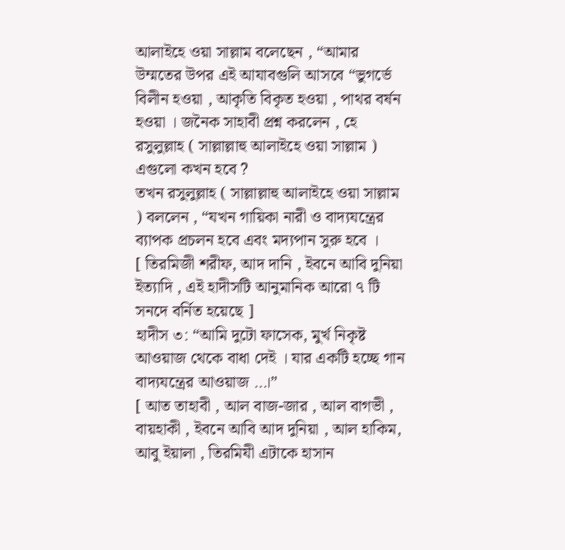আলাইহে ওয়া সাল্লাম বলেছেন , “আমার উম্মতের উপর এই আযাবগুলি আসবে “ভুগর্ভে বিলীন হওয়া , আকৃতি বিকৃত হওয়া , পাথর বর্ষন হওয়া । জনৈক সাহাবী প্রশ্ন করলেন , হে রসুলুল্লাহ ( সাল্লাল্লাহু আলাইহে ওয়া সাল্লাম ) এগুলো কখন হবে ?
তখন রসুলুল্লাহ ( সাল্লাল্লাহু আলাইহে ওয়া সাল্লাম ) বললেন , “যখন গায়িকা নারী ও বাদ্যযন্ত্রের ব্যাপক প্রচলন হবে এবং মদ্যপান সুরু হবে ।
[ তিরমিজী শরীফ, আদ দানি , ইবনে আবি দুনিয়া ইত্যাদি , এই হাদীসটি আনুমানিক আরো ৭ টি সনদে বর্নিত হয়েছে ]
হাদীস ৩: “আমি দুটো ফাসেক, মুর্খ নিকৃষ্ট আওয়াজ থেকে বাধা দেই । যার একটি হচ্ছে গান বাদ্যযন্ত্রের আওয়াজ …।”
[ আত তাহাবী , আল বাজ-জার , আল বাগভী , বায়হাকী , ইবনে আবি আদ দুনিয়া , আল হাকিম, আবু ইয়ালা , তিরমিযী এটাকে হাসান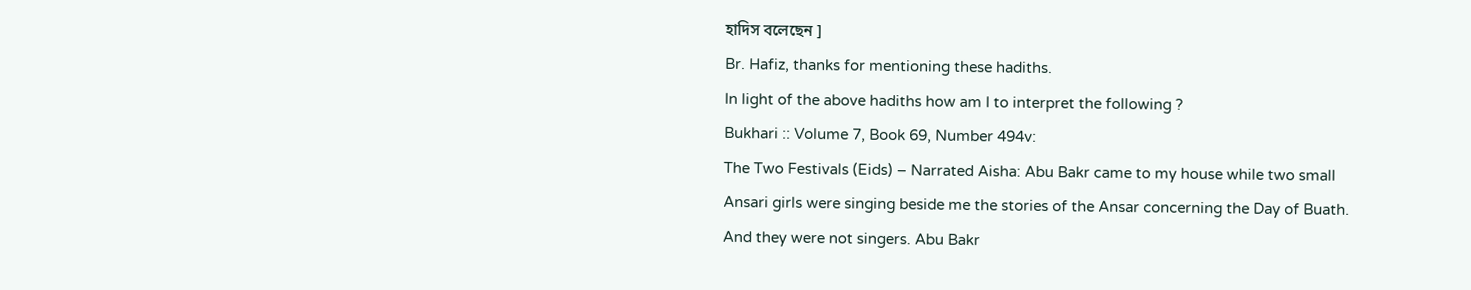হাদিস বলেছেন ]
Br. Hafiz, thanks for mentioning these hadiths.
In light of the above hadiths how am I to interpret the following ?
Bukhari :: Volume 7, Book 69, Number 494v:
The Two Festivals (Eids) – Narrated Aisha: Abu Bakr came to my house while two small Ansari girls were singing beside me the stories of the Ansar concerning the Day of Buath. And they were not singers. Abu Bakr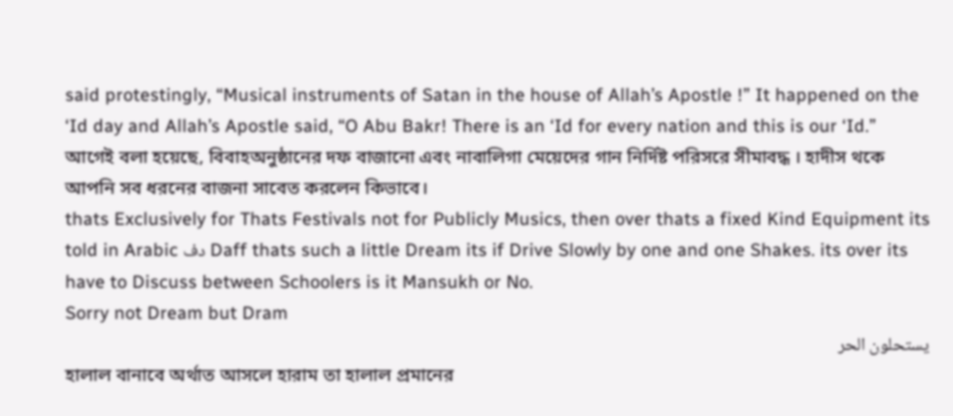said protestingly, “Musical instruments of Satan in the house of Allah’s Apostle !” It happened on the ‘Id day and Allah’s Apostle said, “O Abu Bakr! There is an ‘Id for every nation and this is our ‘Id.”
আগেই বলা হয়েছে, বিবাহঅনুষ্ঠানের দফ বাজানো এবং নাবালিগা মেয়েদের গান নির্দিষ্ট পরিসরে সীমাবদ্ধ । হাদীস থকে আপনি সব ধরনের বাজনা সাবেত করলেন কিভাবে।
thats Exclusively for Thats Festivals not for Publicly Musics, then over thats a fixed Kind Equipment its told in Arabic دف Daff thats such a little Dream its if Drive Slowly by one and one Shakes. its over its have to Discuss between Schoolers is it Mansukh or No.
Sorry not Dream but Dram
يستحلون الحر
হালাল বানাবে অর্থাত আসলে হারাম তা হালাল প্রমানের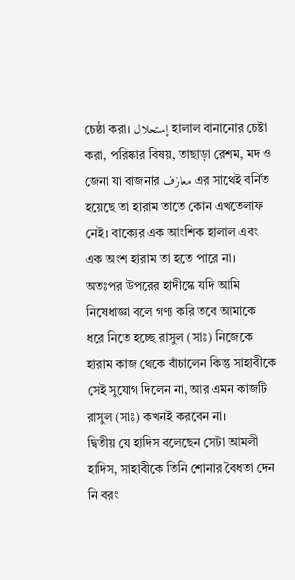চেষ্ঠা করা। إستحلال হালাল বানানোর চেষ্টা করা, পরিষ্কার বিষয়, তাছাড়া রেশম, মদ ও জেনা যা বাজনার معازف এর সাথেই বর্নিত হয়েছে তা হারাম তাতে কোন এখতেলাফ নেই। বাক্যের এক আংশিক হালাল এবং এক অংশ হারাম তা হতে পারে না।
অতঃপর উপরের হাদীস্কে যদি আমি নিষেধাজ্ঞা বলে গণ্য করি তবে আমাকে ধরে নিতে হচ্ছে রাসুল (সাঃ) নিজেকে হারাম কাজ থেকে বাঁচালেন কিন্তু সাহাবীকে সেই সুযোগ দিলেন না, আর এমন কাজটি রাসুল (সাঃ) কখনই করবেন না।
দ্বিতীয় যে হাদিস বলেছেন সেটা আমলী হাদিস, সাহাবীকে তিনি শোনার বৈধতা দেন নি বরং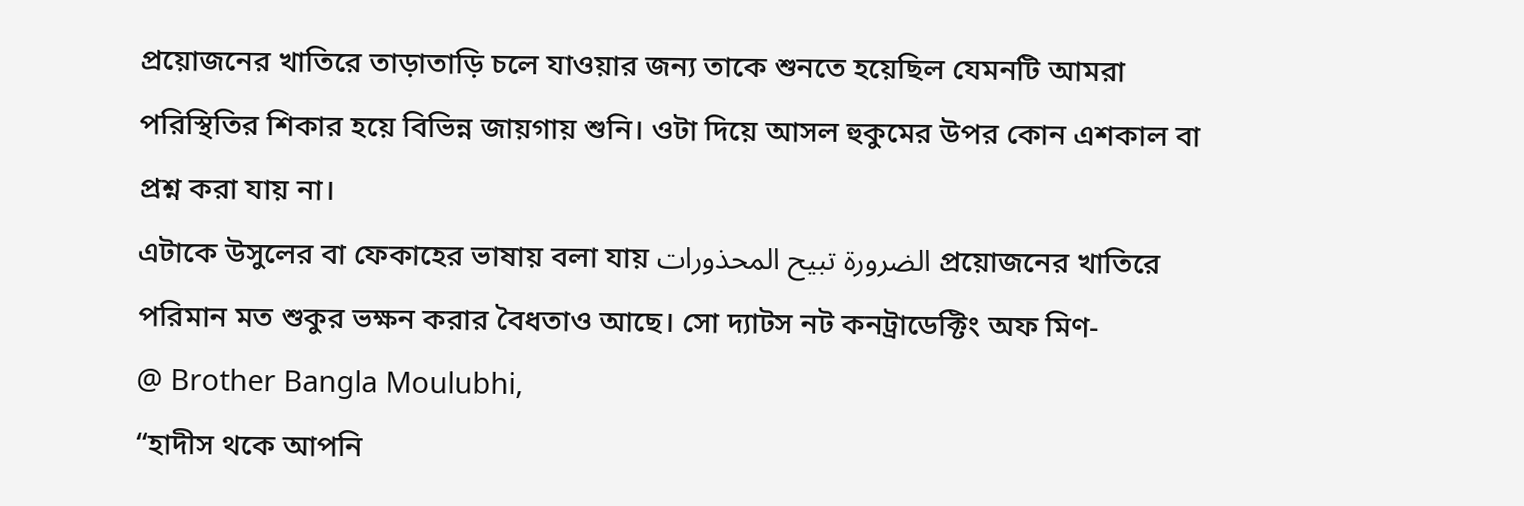প্রয়োজনের খাতিরে তাড়াতাড়ি চলে যাওয়ার জন্য তাকে শুনতে হয়েছিল যেমনটি আমরা পরিস্থিতির শিকার হয়ে বিভিন্ন জায়গায় শুনি। ওটা দিয়ে আসল হুকুমের উপর কোন এশকাল বা প্রশ্ন করা যায় না।
এটাকে উসুলের বা ফেকাহের ভাষায় বলা যায় الضرورة تبيح المحذورات প্রয়োজনের খাতিরে পরিমান মত শুকুর ভক্ষন করার বৈধতাও আছে। সো দ্যাটস নট কনট্রাডেক্টিং অফ মিণ-
@ Brother Bangla Moulubhi,
“হাদীস থকে আপনি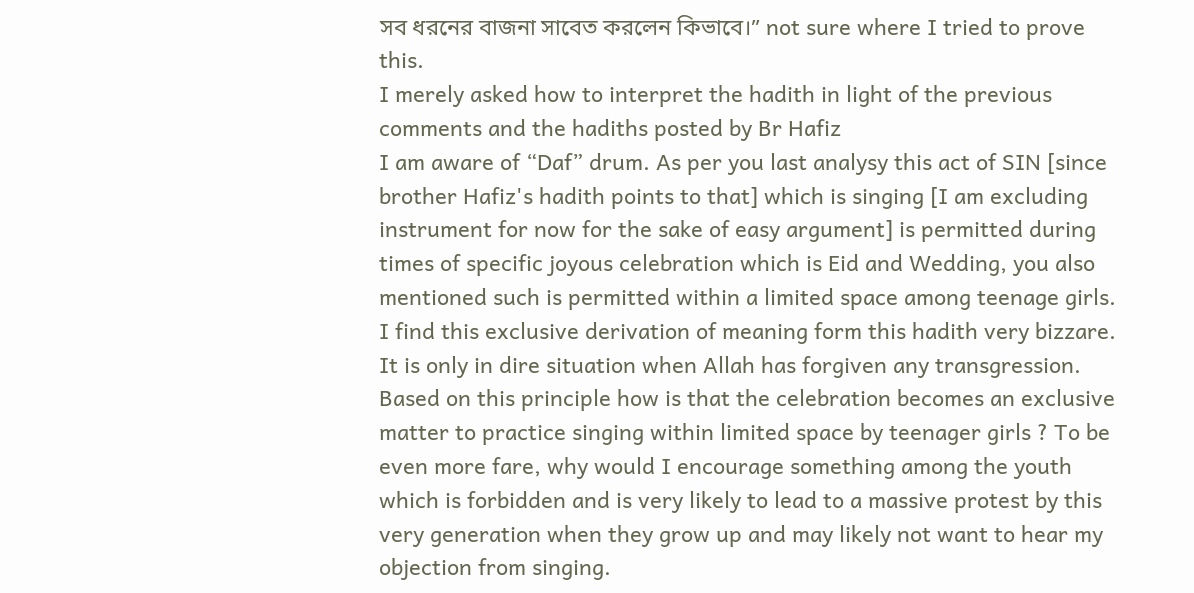সব ধরনের বাজনা সাবেত করলেন কিভাবে।” not sure where I tried to prove this.
I merely asked how to interpret the hadith in light of the previous comments and the hadiths posted by Br Hafiz
I am aware of “Daf” drum. As per you last analysy this act of SIN [since brother Hafiz's hadith points to that] which is singing [I am excluding instrument for now for the sake of easy argument] is permitted during times of specific joyous celebration which is Eid and Wedding, you also mentioned such is permitted within a limited space among teenage girls.
I find this exclusive derivation of meaning form this hadith very bizzare. It is only in dire situation when Allah has forgiven any transgression. Based on this principle how is that the celebration becomes an exclusive matter to practice singing within limited space by teenager girls ? To be even more fare, why would I encourage something among the youth which is forbidden and is very likely to lead to a massive protest by this very generation when they grow up and may likely not want to hear my objection from singing.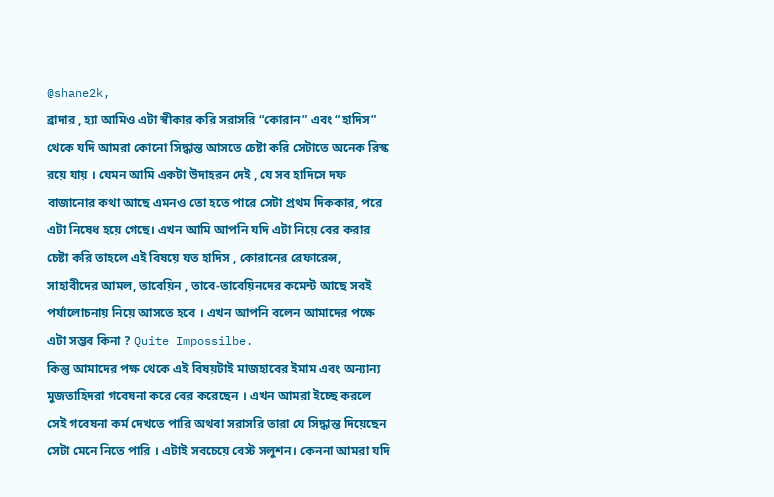@shane2k,
ব্রাদার , হ্যা আমিও এটা স্বীকার করি সরাসরি “কোরান” এবং “হাদিস” থেকে যদি আমরা কোনো সিদ্ধান্ত আসতে চেষ্টা করি সেটাতে অনেক রিস্ক রয়ে যায় । যেমন আমি একটা উদাহরন দেই , যে সব হাদিসে দফ বাজানোর কথা আছে এমনও তো হতে পারে সেটা প্রথম দিককার, পরে এটা নিষেধ হয়ে গেছে। এখন আমি আপনি যদি এটা নিয়ে বের করার চেষ্টা করি তাহলে এই বিষয়ে যত হাদিস , কোরানের রেফারেন্স, সাহাবীদের আমল, তাবেয়িন , তাবে-তাবেয়িনদের কমেন্ট আছে সবই পর্যালোচনায় নিয়ে আসতে হবে । এখন আপনি বলেন আমাদের পক্ষে এটা সম্ভব কিনা ? Quite Impossilbe.
কিন্তু আমাদের পক্ষ থেকে এই বিষয়টাই মাজহাবের ইমাম এবং অন্যান্য মুজতাহিদরা গবেষনা করে বের করেছেন । এখন আমরা ইচ্ছে করলে সেই গবেষনা কর্ম দেখতে পারি অথবা সরাসরি তারা যে সিদ্ধান্ত দিয়েছেন সেটা মেনে নিতে পারি । এটাই সবচেয়ে বেস্ট সলুশন। কেননা আমরা যদি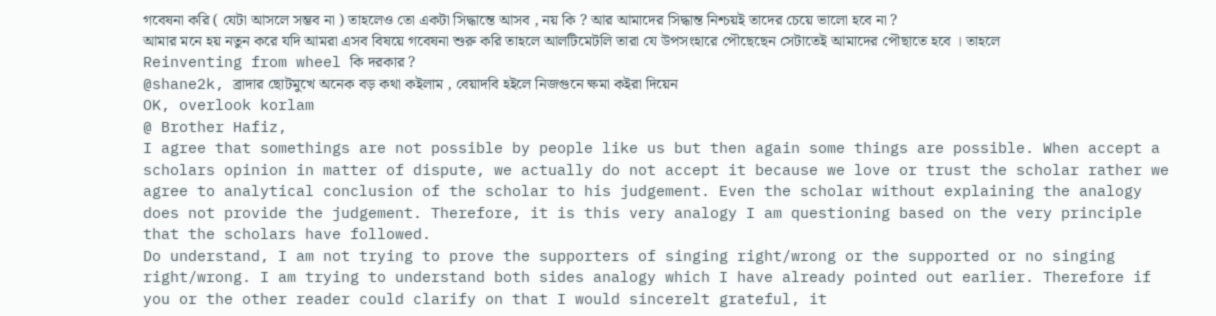গবেষনা করি ( যেটা আসলে সম্ভব না ) তাহলেও তো একটা সিদ্ধান্তে আসব , নয় কি ? আর আমাদের সিদ্ধান্ত নিশ্চয়ই তাদের চেয়ে ভালো হবে না ?
আমার মনে হয় নতুন করে যদি আমরা এসব বিষয়ে গবেষনা শুরু করি তাহলে আলটিমেটলি তারা যে উপসংহারে পৌছেছেন সেটাতেই আমাদের পৌছাতে হবে । তাহলে Reinventing from wheel কি দরকার ?
@shane2k, ব্রাদার ছোটমুখে অনেক বড় কথা কইলাম , বেয়াদবি হইলে নিজগুনে ক্ষমা কইরা দিয়েন
OK, overlook korlam
@ Brother Hafiz,
I agree that somethings are not possible by people like us but then again some things are possible. When accept a scholars opinion in matter of dispute, we actually do not accept it because we love or trust the scholar rather we agree to analytical conclusion of the scholar to his judgement. Even the scholar without explaining the analogy does not provide the judgement. Therefore, it is this very analogy I am questioning based on the very principle that the scholars have followed.
Do understand, I am not trying to prove the supporters of singing right/wrong or the supported or no singing right/wrong. I am trying to understand both sides analogy which I have already pointed out earlier. Therefore if you or the other reader could clarify on that I would sincerelt grateful, it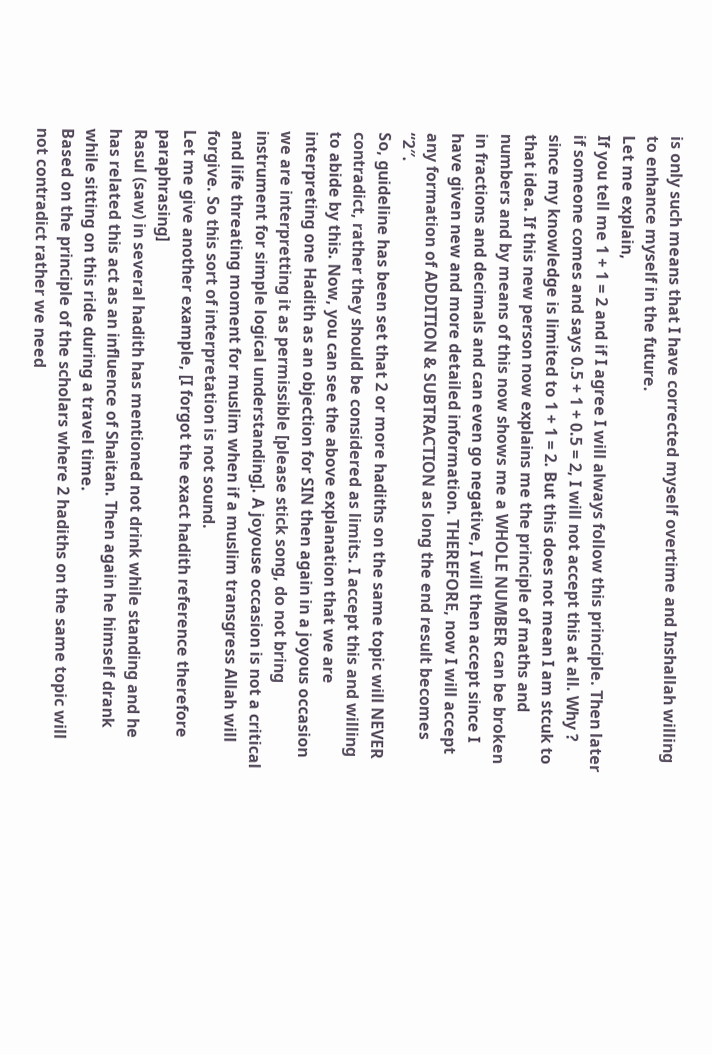is only such means that I have corrected myself overtime and Inshallah willing to enhance myself in the future.
Let me explain,
If you tell me 1 + 1 = 2 and if I agree I will always follow this principle. Then later if someone comes and says 0.5 + 1 + 0.5 = 2, I will not accept this at all. Why ? since my knowledge is limited to 1 + 1 = 2. But this does not mean I am stcuk to that idea. If this new person now explains me the principle of maths and numbers and by means of this now shows me a WHOLE NUMBER can be broken in fractions and decimals and can even go negative, I will then accept since I have given new and more detailed information. THEREFORE, now I will accept any formation of ADDITION & SUBTRACTION as long the end result becomes “2″.
So, guideline has been set that 2 or more hadiths on the same topic will NEVER contradict, rather they should be considered as limits. I accept this and willing to abide by this. Now, you can see the above explanation that we are interpreting one Hadith as an objection for SIN then again in a joyous occasion we are interpretting it as permissible [please stick song, do not bring instrument for simple logical understanding]. A joyouse occasion is not a critical and life threating moment for muslim when if a muslim transgress Allah will forgive. So this sort of interpretation is not sound.
Let me give another example, [I forgot the exact hadith reference therefore paraphrasing]
Rasul (saw) in several hadith has mentioned not drink while standing and he has related this act as an influence of Shaitan. Then again he himself drank while sitting on this ride during a travel time.
Based on the principle of the scholars where 2 hadiths on the same topic will not contradict rather we need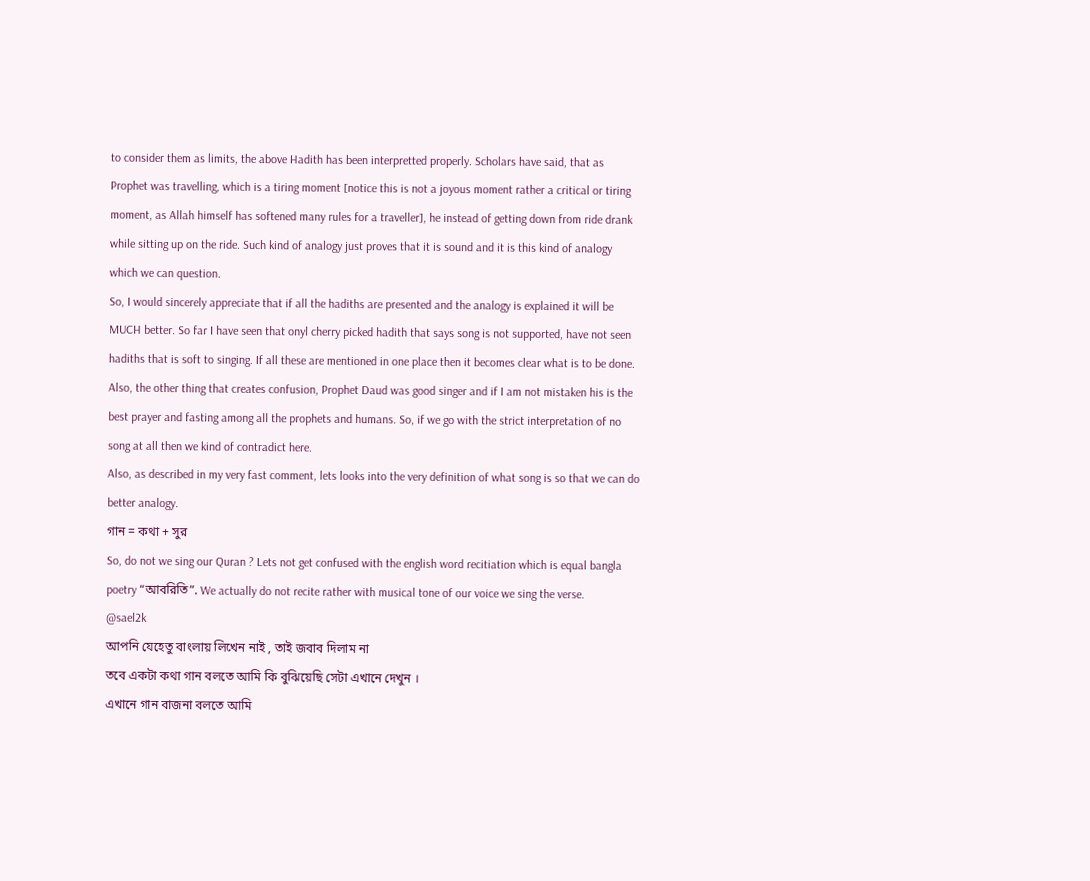to consider them as limits, the above Hadith has been interpretted properly. Scholars have said, that as Prophet was travelling, which is a tiring moment [notice this is not a joyous moment rather a critical or tiring moment, as Allah himself has softened many rules for a traveller], he instead of getting down from ride drank while sitting up on the ride. Such kind of analogy just proves that it is sound and it is this kind of analogy which we can question.
So, I would sincerely appreciate that if all the hadiths are presented and the analogy is explained it will be MUCH better. So far I have seen that onyl cherry picked hadith that says song is not supported, have not seen hadiths that is soft to singing. If all these are mentioned in one place then it becomes clear what is to be done.
Also, the other thing that creates confusion, Prophet Daud was good singer and if I am not mistaken his is the best prayer and fasting among all the prophets and humans. So, if we go with the strict interpretation of no song at all then we kind of contradict here.
Also, as described in my very fast comment, lets looks into the very definition of what song is so that we can do better analogy.
গান = কথা + সুর
So, do not we sing our Quran ? Lets not get confused with the english word recitiation which is equal bangla poetry “আবরিতি”. We actually do not recite rather with musical tone of our voice we sing the verse.
@sael2k
আপনি যেহেতু বাংলায় লিখেন নাই , তাই জবাব দিলাম না
তবে একটা কথা গান বলতে আমি কি বুঝিয়েছি সেটা এখানে দেখুন ।
এখানে গান বাজনা বলতে আমি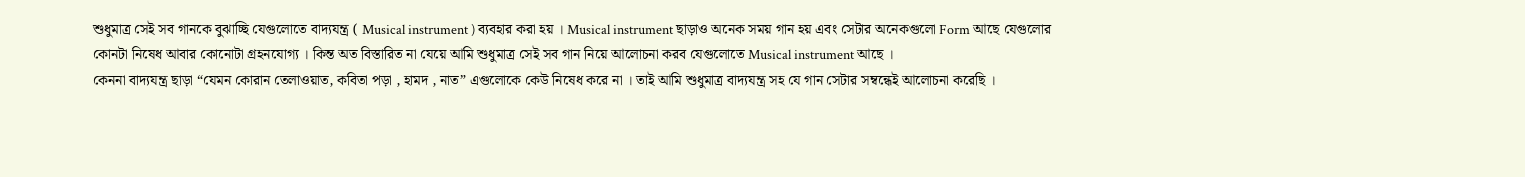শুধুমাত্র সেই সব গানকে বুঝাচ্ছি যেগুলোতে বাদ্যযন্ত্র ( Musical instrument ) ব্যবহার করা হয় । Musical instrument ছাড়াও অনেক সময় গান হয় এবং সেটার অনেকগুলো Form আছে যেগুলোর কোনটা নিষেধ আবার কোনোটা গ্রহনযোগ্য । কিন্ত অত বিস্তারিত না যেয়ে আমি শুধুমাত্র সেই সব গান নিয়ে আলোচনা করব যেগুলোতে Musical instrument আছে ।
কেননা বাদ্যযন্ত্র ছাড়া “যেমন কোরান তেলাওয়াত, কবিতা পড়া , হামদ , নাত” এগুলোকে কেউ নিষেধ করে না । তাই আমি শুধুমাত্র বাদ্যযন্ত্র সহ যে গান সেটার সম্বন্ধেই আলোচনা করেছি ।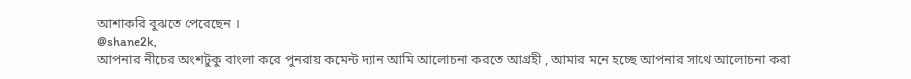আশাকরি বুঝতে পেরেছেন ।
@shane2k,
আপনার নীচের অংশটুকু বাংলা করে পুনরায় কমেন্ট দ্যান আমি আলোচনা করতে আগ্রহী , আমার মনে হচ্ছে আপনার সাথে আলোচনা করা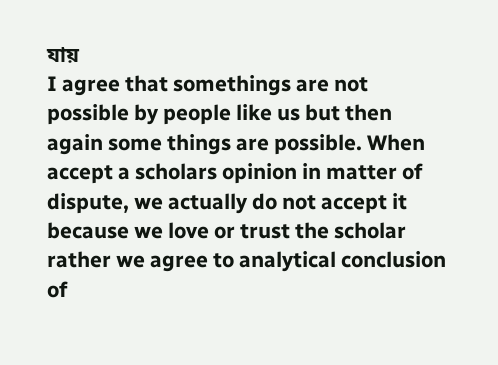যায়
I agree that somethings are not possible by people like us but then again some things are possible. When accept a scholars opinion in matter of dispute, we actually do not accept it because we love or trust the scholar rather we agree to analytical conclusion of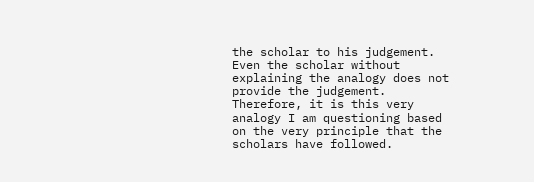the scholar to his judgement. Even the scholar without explaining the analogy does not provide the judgement. Therefore, it is this very analogy I am questioning based on the very principle that the scholars have followed.